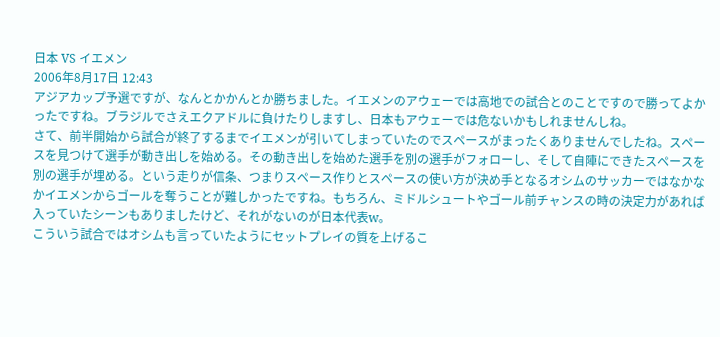日本 VS イエメン
2006年8月17日 12:43
アジアカップ予選ですが、なんとかかんとか勝ちました。イエメンのアウェーでは高地での試合とのことですので勝ってよかったですね。ブラジルでさえエクアドルに負けたりしますし、日本もアウェーでは危ないかもしれませんしね。
さて、前半開始から試合が終了するまでイエメンが引いてしまっていたのでスペースがまったくありませんでしたね。スペースを見つけて選手が動き出しを始める。その動き出しを始めた選手を別の選手がフォローし、そして自陣にできたスペースを別の選手が埋める。という走りが信条、つまりスペース作りとスペースの使い方が決め手となるオシムのサッカーではなかなかイエメンからゴールを奪うことが難しかったですね。もちろん、ミドルシュートやゴール前チャンスの時の決定力があれば入っていたシーンもありましたけど、それがないのが日本代表w。
こういう試合ではオシムも言っていたようにセットプレイの質を上げるこ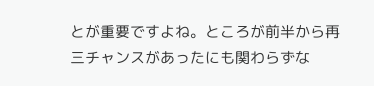とが重要ですよね。ところが前半から再三チャンスがあったにも関わらずな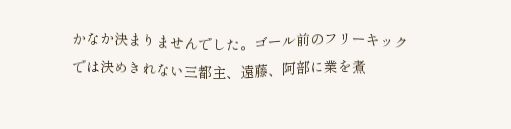かなか決まりませんでした。ゴール前のフリーキックでは決めきれない三都主、遠藤、阿部に業を煮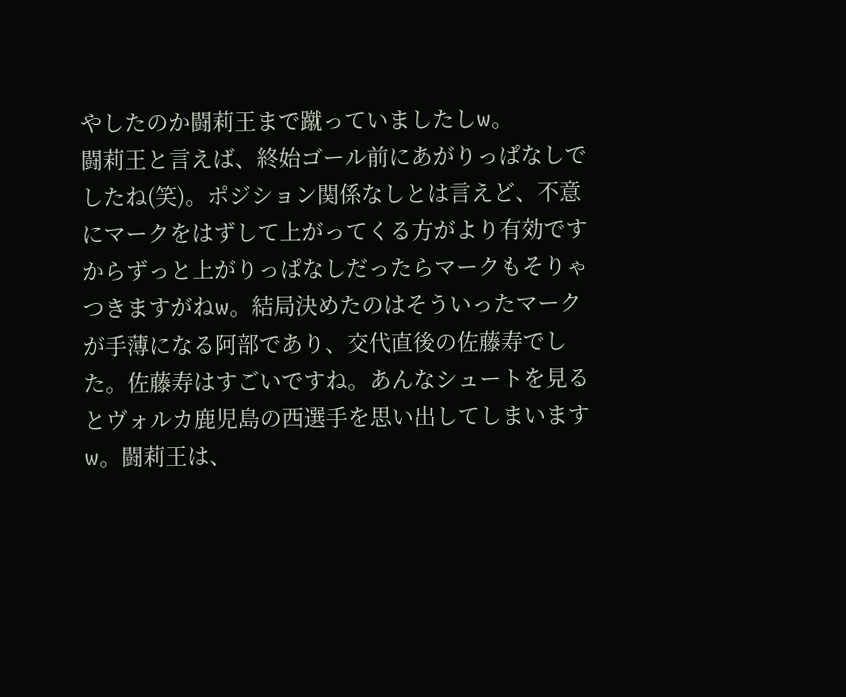やしたのか闘莉王まで蹴っていましたしw。
闘莉王と言えば、終始ゴール前にあがりっぱなしでしたね(笑)。ポジション関係なしとは言えど、不意にマークをはずして上がってくる方がより有効ですからずっと上がりっぱなしだったらマークもそりゃつきますがねw。結局決めたのはそういったマークが手薄になる阿部であり、交代直後の佐藤寿でした。佐藤寿はすごいですね。あんなシュートを見るとヴォルカ鹿児島の西選手を思い出してしまいますw。闘莉王は、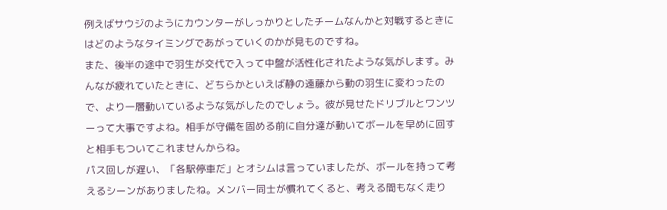例えばサウジのようにカウンターがしっかりとしたチームなんかと対戦するときにはどのようなタイミングであがっていくのかが見ものですね。
また、後半の途中で羽生が交代で入って中盤が活性化されたような気がします。みんなが疲れていたときに、どちらかといえば静の遠藤から動の羽生に変わったので、より一層動いているような気がしたのでしょう。彼が見せたドリブルとワンツーって大事ですよね。相手が守備を固める前に自分達が動いてボールを早めに回すと相手もついてこれませんからね。
パス回しが遅い、「各駅停車だ」とオシムは言っていましたが、ボールを持って考えるシーンがありましたね。メンバー同士が慣れてくると、考える間もなく走り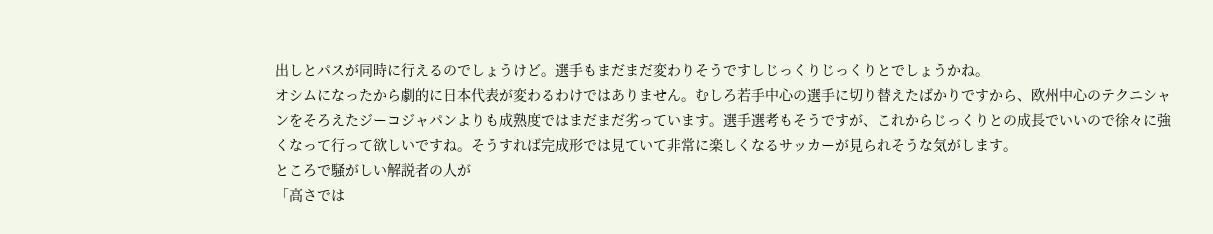出しとパスが同時に行えるのでしょうけど。選手もまだまだ変わりそうですしじっくりじっくりとでしょうかね。
オシムになったから劇的に日本代表が変わるわけではありません。むしろ若手中心の選手に切り替えたばかりですから、欧州中心のテクニシャンをそろえたジーコジャパンよりも成熟度ではまだまだ劣っています。選手選考もそうですが、これからじっくりとの成長でいいので徐々に強くなって行って欲しいですね。そうすれば完成形では見ていて非常に楽しくなるサッカーが見られそうな気がします。
ところで騒がしい解説者の人が
「高さでは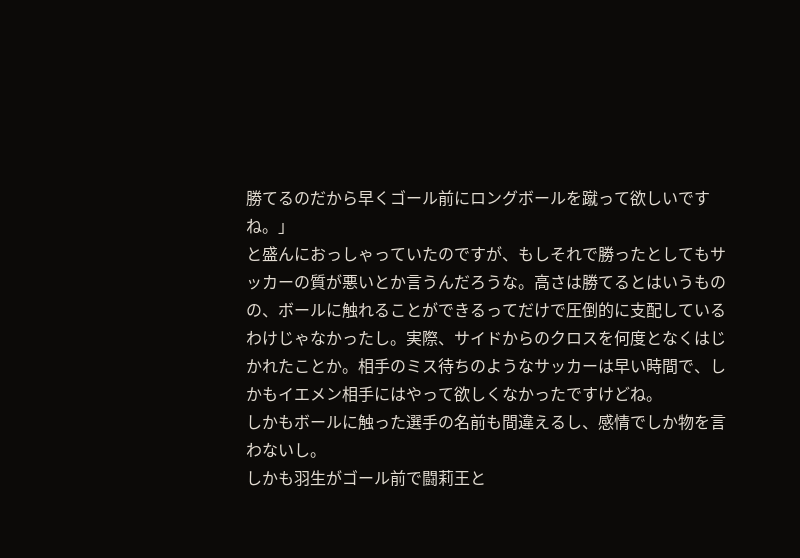勝てるのだから早くゴール前にロングボールを蹴って欲しいですね。」
と盛んにおっしゃっていたのですが、もしそれで勝ったとしてもサッカーの質が悪いとか言うんだろうな。高さは勝てるとはいうものの、ボールに触れることができるってだけで圧倒的に支配しているわけじゃなかったし。実際、サイドからのクロスを何度となくはじかれたことか。相手のミス待ちのようなサッカーは早い時間で、しかもイエメン相手にはやって欲しくなかったですけどね。
しかもボールに触った選手の名前も間違えるし、感情でしか物を言わないし。
しかも羽生がゴール前で闘莉王と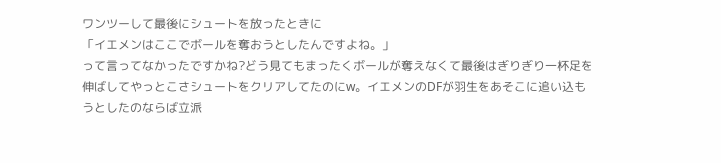ワンツーして最後にシュートを放ったときに
「イエメンはここでボールを奪おうとしたんですよね。」
って言ってなかったですかね?どう見てもまったくボールが奪えなくて最後はぎりぎり一杯足を伸ばしてやっとこさシュートをクリアしてたのにw。イエメンのDFが羽生をあそこに追い込もうとしたのならば立派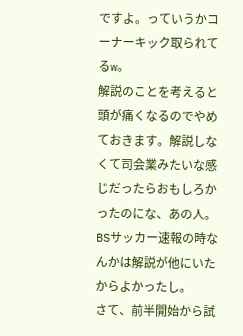ですよ。っていうかコーナーキック取られてるw。
解説のことを考えると頭が痛くなるのでやめておきます。解説しなくて司会業みたいな感じだったらおもしろかったのにな、あの人。BSサッカー速報の時なんかは解説が他にいたからよかったし。
さて、前半開始から試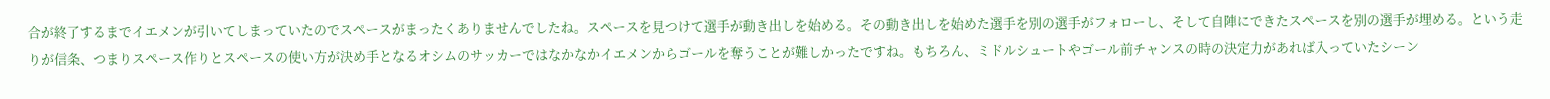合が終了するまでイエメンが引いてしまっていたのでスペースがまったくありませんでしたね。スペースを見つけて選手が動き出しを始める。その動き出しを始めた選手を別の選手がフォローし、そして自陣にできたスペースを別の選手が埋める。という走りが信条、つまりスペース作りとスペースの使い方が決め手となるオシムのサッカーではなかなかイエメンからゴールを奪うことが難しかったですね。もちろん、ミドルシュートやゴール前チャンスの時の決定力があれば入っていたシーン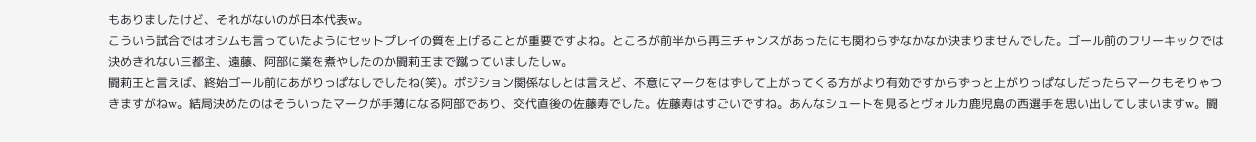もありましたけど、それがないのが日本代表w。
こういう試合ではオシムも言っていたようにセットプレイの質を上げることが重要ですよね。ところが前半から再三チャンスがあったにも関わらずなかなか決まりませんでした。ゴール前のフリーキックでは決めきれない三都主、遠藤、阿部に業を煮やしたのか闘莉王まで蹴っていましたしw。
闘莉王と言えば、終始ゴール前にあがりっぱなしでしたね(笑)。ポジション関係なしとは言えど、不意にマークをはずして上がってくる方がより有効ですからずっと上がりっぱなしだったらマークもそりゃつきますがねw。結局決めたのはそういったマークが手薄になる阿部であり、交代直後の佐藤寿でした。佐藤寿はすごいですね。あんなシュートを見るとヴォルカ鹿児島の西選手を思い出してしまいますw。闘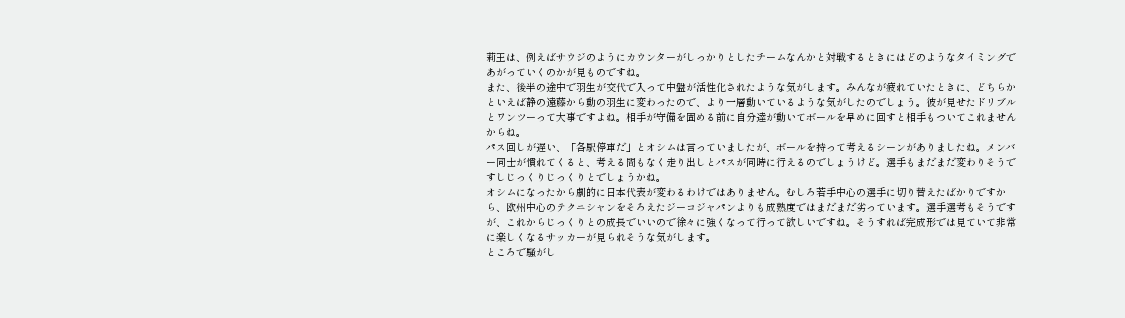莉王は、例えばサウジのようにカウンターがしっかりとしたチームなんかと対戦するときにはどのようなタイミングであがっていくのかが見ものですね。
また、後半の途中で羽生が交代で入って中盤が活性化されたような気がします。みんなが疲れていたときに、どちらかといえば静の遠藤から動の羽生に変わったので、より一層動いているような気がしたのでしょう。彼が見せたドリブルとワンツーって大事ですよね。相手が守備を固める前に自分達が動いてボールを早めに回すと相手もついてこれませんからね。
パス回しが遅い、「各駅停車だ」とオシムは言っていましたが、ボールを持って考えるシーンがありましたね。メンバー同士が慣れてくると、考える間もなく走り出しとパスが同時に行えるのでしょうけど。選手もまだまだ変わりそうですしじっくりじっくりとでしょうかね。
オシムになったから劇的に日本代表が変わるわけではありません。むしろ若手中心の選手に切り替えたばかりですから、欧州中心のテクニシャンをそろえたジーコジャパンよりも成熟度ではまだまだ劣っています。選手選考もそうですが、これからじっくりとの成長でいいので徐々に強くなって行って欲しいですね。そうすれば完成形では見ていて非常に楽しくなるサッカーが見られそうな気がします。
ところで騒がし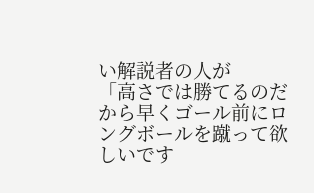い解説者の人が
「高さでは勝てるのだから早くゴール前にロングボールを蹴って欲しいです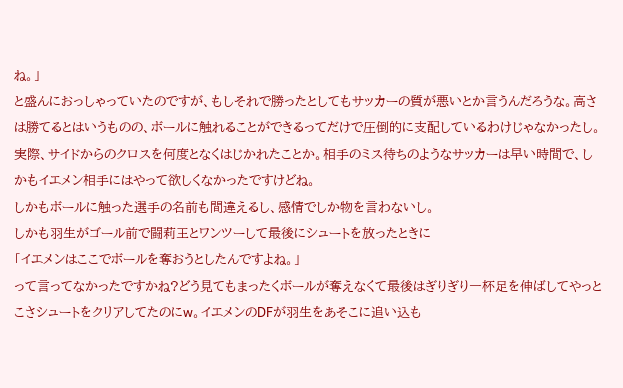ね。」
と盛んにおっしゃっていたのですが、もしそれで勝ったとしてもサッカーの質が悪いとか言うんだろうな。高さは勝てるとはいうものの、ボールに触れることができるってだけで圧倒的に支配しているわけじゃなかったし。実際、サイドからのクロスを何度となくはじかれたことか。相手のミス待ちのようなサッカーは早い時間で、しかもイエメン相手にはやって欲しくなかったですけどね。
しかもボールに触った選手の名前も間違えるし、感情でしか物を言わないし。
しかも羽生がゴール前で闘莉王とワンツーして最後にシュートを放ったときに
「イエメンはここでボールを奪おうとしたんですよね。」
って言ってなかったですかね?どう見てもまったくボールが奪えなくて最後はぎりぎり一杯足を伸ばしてやっとこさシュートをクリアしてたのにw。イエメンのDFが羽生をあそこに追い込も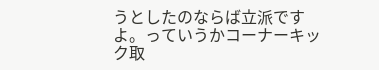うとしたのならば立派ですよ。っていうかコーナーキック取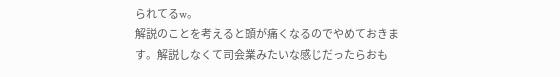られてるw。
解説のことを考えると頭が痛くなるのでやめておきます。解説しなくて司会業みたいな感じだったらおも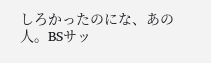しろかったのにな、あの人。BSサッ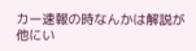カー速報の時なんかは解説が他にい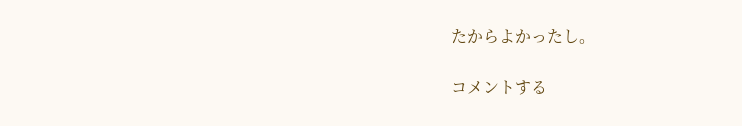たからよかったし。

コメントする